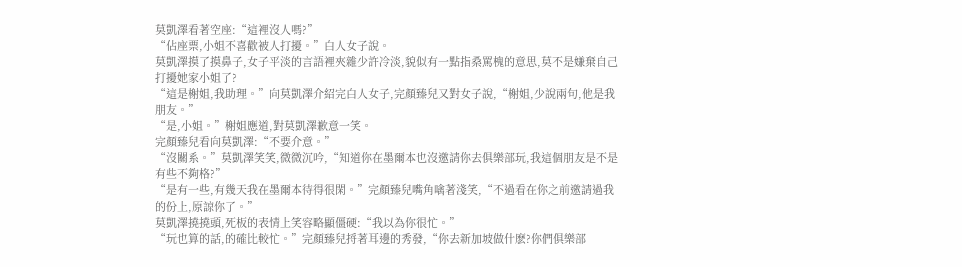莫凱澤看著空座:“這裡沒人嗎?”
“佔座票,小姐不喜歡被人打擾。”白人女子說。
莫凱澤摸了摸鼻子,女子平淡的言語裡夾雜少許冷淡,貌似有一點指桑罵槐的意思,莫不是嫌棄自己打擾她家小姐了?
“這是榭姐,我助理。”向莫凱澤介紹完白人女子,完顏臻兒又對女子說,“榭姐,少說兩句,他是我朋友。”
“是,小姐。”榭姐應道,對莫凱澤歉意一笑。
完顏臻兒看向莫凱澤:“不要介意。”
“沒關系。”莫凱澤笑笑,微微沉吟,“知道你在墨爾本也沒邀請你去俱樂部玩,我這個朋友是不是有些不夠格?”
“是有一些,有幾天我在墨爾本待得很閑。”完顏臻兒嘴角噙著淺笑,“不過看在你之前邀請過我的份上,原諒你了。”
莫凱澤撓撓頭,死板的表情上笑容略顯僵硬:“我以為你很忙。”
“玩也算的話,的確比較忙。”完顏臻兒捋著耳邊的秀發,“你去新加坡做什麽?你們俱樂部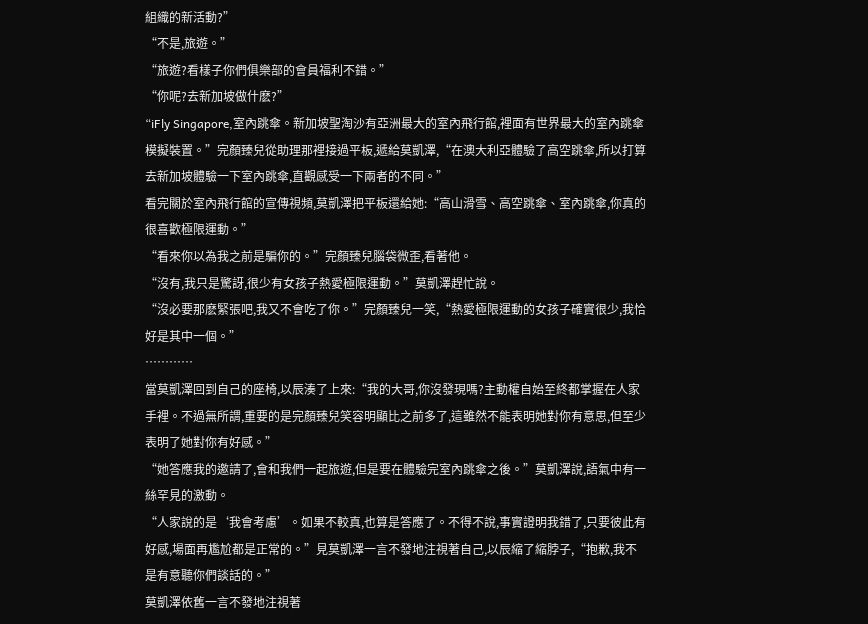組織的新活動?”
“不是,旅遊。”
“旅遊?看樣子你們俱樂部的會員福利不錯。”
“你呢?去新加坡做什麽?”
“iFly Singapore,室內跳傘。新加坡聖淘沙有亞洲最大的室內飛行館,裡面有世界最大的室內跳傘模擬裝置。”完顏臻兒從助理那裡接過平板,遞給莫凱澤,“在澳大利亞體驗了高空跳傘,所以打算去新加坡體驗一下室內跳傘,直觀感受一下兩者的不同。”
看完關於室內飛行館的宣傳視頻,莫凱澤把平板還給她:“高山滑雪、高空跳傘、室內跳傘,你真的很喜歡極限運動。”
“看來你以為我之前是騙你的。”完顏臻兒腦袋微歪,看著他。
“沒有,我只是驚訝,很少有女孩子熱愛極限運動。”莫凱澤趕忙說。
“沒必要那麽緊張吧,我又不會吃了你。”完顏臻兒一笑,“熱愛極限運動的女孩子確實很少,我恰好是其中一個。”
…………
當莫凱澤回到自己的座椅,以辰湊了上來:“我的大哥,你沒發現嗎?主動權自始至終都掌握在人家手裡。不過無所謂,重要的是完顏臻兒笑容明顯比之前多了,這雖然不能表明她對你有意思,但至少表明了她對你有好感。”
“她答應我的邀請了,會和我們一起旅遊,但是要在體驗完室內跳傘之後。”莫凱澤說,語氣中有一絲罕見的激動。
“人家說的是‘我會考慮’。如果不較真,也算是答應了。不得不說,事實證明我錯了,只要彼此有好感,場面再尷尬都是正常的。”見莫凱澤一言不發地注視著自己,以辰縮了縮脖子,“抱歉,我不是有意聽你們談話的。”
莫凱澤依舊一言不發地注視著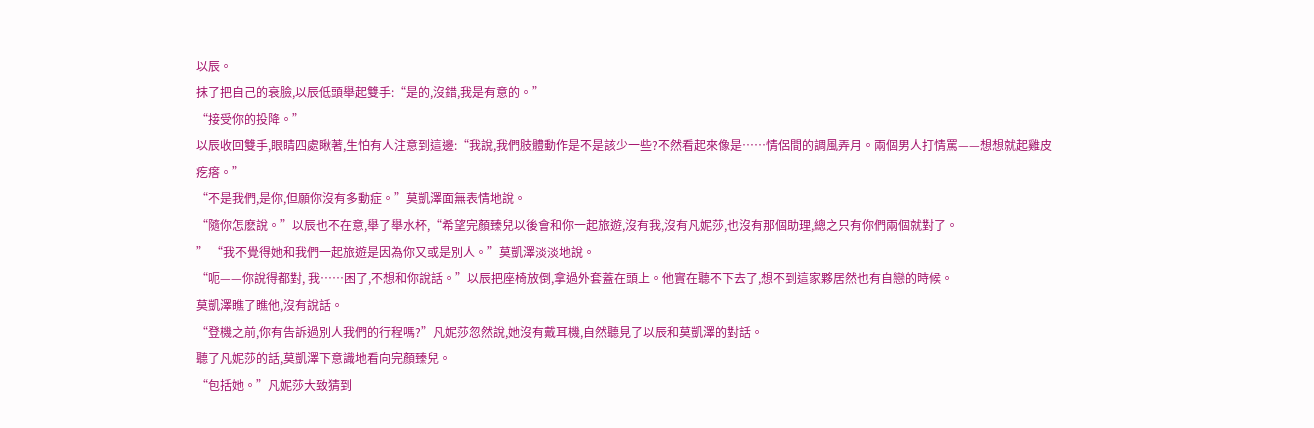以辰。
抹了把自己的衰臉,以辰低頭舉起雙手:“是的,沒錯,我是有意的。”
“接受你的投降。”
以辰收回雙手,眼睛四處瞅著,生怕有人注意到這邊:“我說,我們肢體動作是不是該少一些?不然看起來像是……情侶間的調風弄月。兩個男人打情罵——想想就起雞皮疙瘩。”
“不是我們,是你,但願你沒有多動症。”莫凱澤面無表情地說。
“隨你怎麽說。”以辰也不在意,舉了舉水杯,“希望完顏臻兒以後會和你一起旅遊,沒有我,沒有凡妮莎,也沒有那個助理,總之只有你們兩個就對了。
” “我不覺得她和我們一起旅遊是因為你又或是別人。”莫凱澤淡淡地說。
“呃——你說得都對, 我……困了,不想和你說話。”以辰把座椅放倒,拿過外套蓋在頭上。他實在聽不下去了,想不到這家夥居然也有自戀的時候。
莫凱澤瞧了瞧他,沒有說話。
“登機之前,你有告訴過別人我們的行程嗎?”凡妮莎忽然說,她沒有戴耳機,自然聽見了以辰和莫凱澤的對話。
聽了凡妮莎的話,莫凱澤下意識地看向完顏臻兒。
“包括她。”凡妮莎大致猜到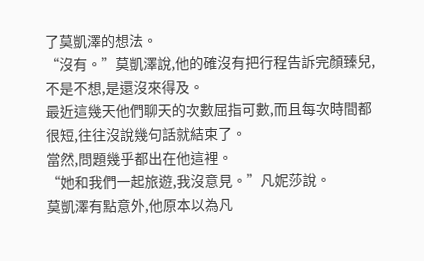了莫凱澤的想法。
“沒有。”莫凱澤說,他的確沒有把行程告訴完顏臻兒,不是不想,是還沒來得及。
最近這幾天他們聊天的次數屈指可數,而且每次時間都很短,往往沒說幾句話就結束了。
當然,問題幾乎都出在他這裡。
“她和我們一起旅遊,我沒意見。”凡妮莎說。
莫凱澤有點意外,他原本以為凡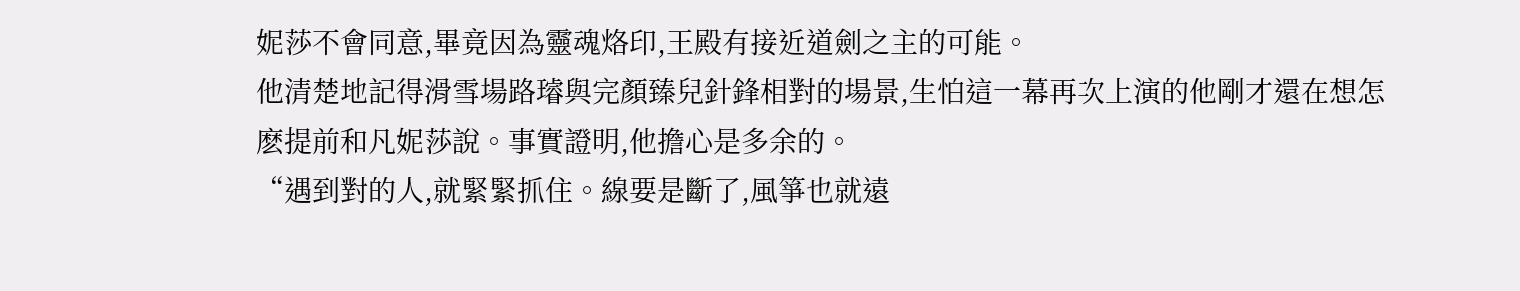妮莎不會同意,畢竟因為靈魂烙印,王殿有接近道劍之主的可能。
他清楚地記得滑雪場路璿與完顏臻兒針鋒相對的場景,生怕這一幕再次上演的他剛才還在想怎麽提前和凡妮莎說。事實證明,他擔心是多余的。
“遇到對的人,就緊緊抓住。線要是斷了,風箏也就遠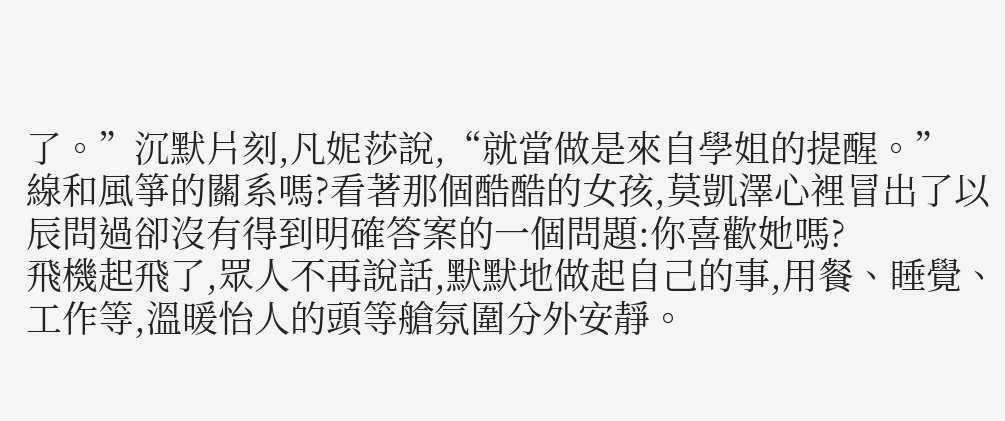了。”沉默片刻,凡妮莎說,“就當做是來自學姐的提醒。”
線和風箏的關系嗎?看著那個酷酷的女孩,莫凱澤心裡冒出了以辰問過卻沒有得到明確答案的一個問題:你喜歡她嗎?
飛機起飛了,眾人不再說話,默默地做起自己的事,用餐、睡覺、工作等,溫暖怡人的頭等艙氛圍分外安靜。